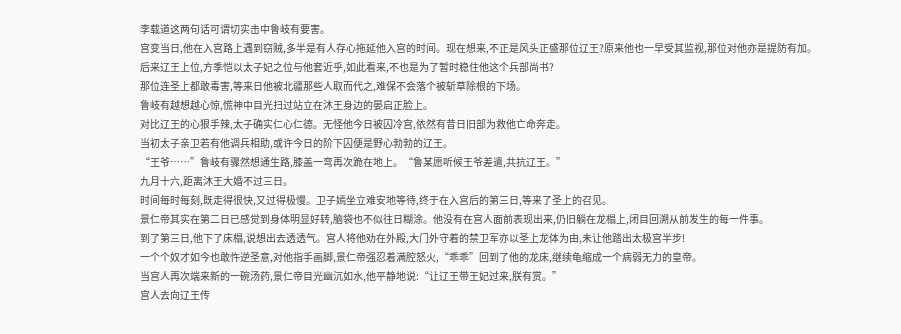李载道这两句话可谓切实击中鲁岐有要害。
宫变当日,他在入宫路上遇到窃贼,多半是有人存心拖延他入宫的时间。现在想来,不正是风头正盛那位辽王?原来他也一早受其监视,那位对他亦是提防有加。
后来辽王上位,方季恺以太子妃之位与他套近乎,如此看来,不也是为了暂时稳住他这个兵部尚书?
那位连圣上都敢毒害,等来日他被北疆那些人取而代之,难保不会落个被斩草除根的下场。
鲁岐有越想越心惊,慌神中目光扫过站立在沐王身边的晏启正脸上。
对比辽王的心狠手辣,太子确实仁心仁德。无怪他今日被囚冷宫,依然有昔日旧部为救他亡命奔走。
当初太子亲卫若有他调兵相助,或许今日的阶下囚便是野心勃勃的辽王。
“王爷……”鲁岐有骤然想通生路,膝盖一弯再次跪在地上。“鲁某愿听候王爷差遣,共抗辽王。”
九月十六,距离沐王大婚不过三日。
时间每时每刻,既走得很快,又过得极慢。卫子嫣坐立难安地等待,终于在入宫后的第三日,等来了圣上的召见。
景仁帝其实在第二日已感觉到身体明显好转,脑袋也不似往日糊涂。他没有在宫人面前表现出来,仍旧躺在龙榻上,闭目回溯从前发生的每一件事。
到了第三日,他下了床榻,说想出去透透气。宫人将他劝在外殿,大门外守着的禁卫军亦以圣上龙体为由,未让他踏出太极宫半步!
一个个奴才如今也敢忤逆圣意,对他指手画脚,景仁帝强忍着满腔怒火,“乖乖”回到了他的龙床,继续龟缩成一个病弱无力的皇帝。
当宫人再次端来新的一碗汤药,景仁帝目光幽沉如水,他平静地说:“让辽王带王妃过来,朕有赏。”
宫人去向辽王传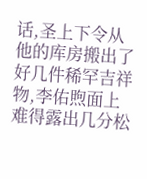话,圣上下令从他的库房搬出了好几件稀罕吉祥物,李佑煦面上难得露出几分松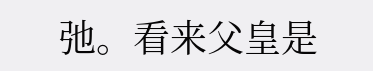弛。看来父皇是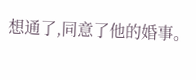想通了,同意了他的婚事。